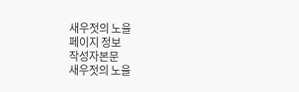새우젓의 노을
페이지 정보
작성자본문
새우젓의 노을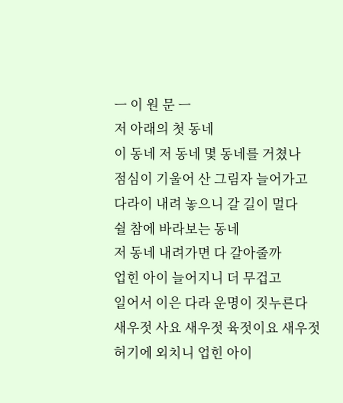ㅡ 이 원 문 ㅡ
저 아래의 첫 동네
이 동네 저 동네 몇 동네를 거쳤나
점심이 기울어 산 그림자 늘어가고
다라이 내려 놓으니 갈 길이 멀다
쉴 참에 바라보는 동네
저 동네 내려가면 다 갈아줄까
업힌 아이 늘어지니 더 무겁고
일어서 이은 다라 운명이 짓누른다
새우젓 사요 새우젓 육젓이요 새우젓
허기에 외치니 업힌 아이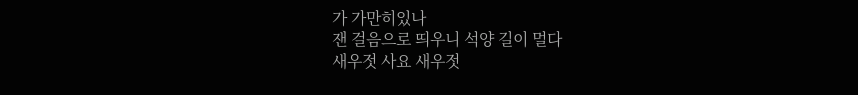가 가만히있나
잰 걸음으로 띄우니 석양 길이 멀다
새우젓 사요 새우젓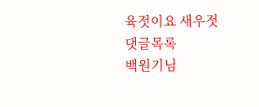육젓이요 새우젓
댓글목록
백원기님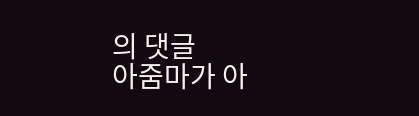의 댓글
아줌마가 아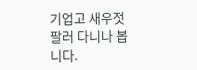기업고 새우젓 팔러 다니나 봅니다.